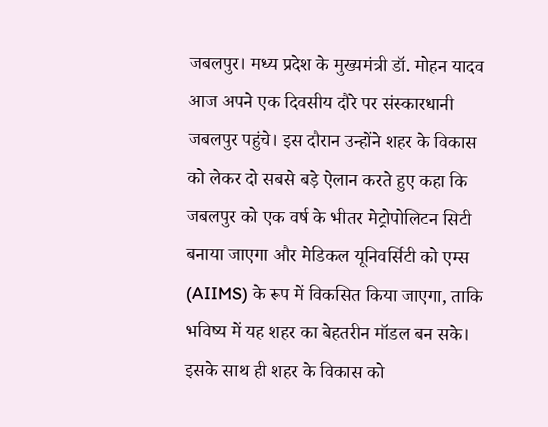जबलपुर। मध्य प्रदेश के मुख्यमंत्री डॉ. मोहन यादव आज अपने एक दिवसीय दौरे पर संस्कारधानी जबलपुर पहुंचे। इस दौरान उन्होंने शहर के विकास को लेकर दो सबसे बड़े ऐलान करते हुए कहा कि जबलपुर को एक वर्ष के भीतर मेट्रोपोलिटन सिटी बनाया जाएगा और मेडिकल यूनिवर्सिटी को एम्स (AIIMS) के रूप में विकसित किया जाएगा, ताकि भविष्य में यह शहर का बेहतरीन मॉडल बन सके।
इसके साथ ही शहर के विकास को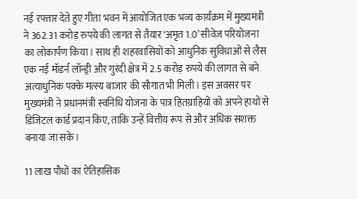नई रफ्तार देते हुए गीता भवन में आयोजित एक भव्य कार्यक्रम में मुख्यमंत्री ने 362.31 करोड़ रुपये की लागत से तैयार ‘अमृत 1.0’ सीवेज परियोजना का लोकार्पण किया। साथ ही शहरवासियों को आधुनिक सुविधाओं से लैस एक नई मॉडर्न लॉन्ड्री और गुरंदी क्षेत्र में 2.5 करोड़ रुपये की लागत से बने अत्याधुनिक पक्के मत्स्य बाजार की सौगात भी मिली। इस अवसर पर मुख्यमंत्री ने प्रधानमंत्री स्वनिधि योजना के पात्र हितग्राहियों को अपने हाथों से डिजिटल कार्ड प्रदान किए, ताकि उन्हें वित्तीय रूप से और अधिक सशक्त बनाया जा सके।

11 लाख पौधों का ऐतिहासिक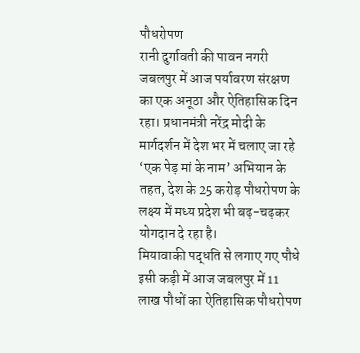पौधरोपण
रानी दुर्गावती की पावन नगरी जबलपुर में आज पर्यावरण संरक्षण का एक अनूठा और ऐतिहासिक दिन रहा। प्रधानमंत्री नरेंद्र मोदी के मार्गदर्शन में देश भर में चलाए जा रहे ‘एक पेड़ मां के नाम’ अभियान के तहत, देश के 25 करोड़ पौधरोपण के लक्ष्य में मध्य प्रदेश भी बढ़-चढ़कर योगदान दे रहा है।
मियावाकी पद्धति से लगाए गए पौधे
इसी कड़ी में आज जबलपुर में 11 लाख पौधों का ऐतिहासिक पौधरोपण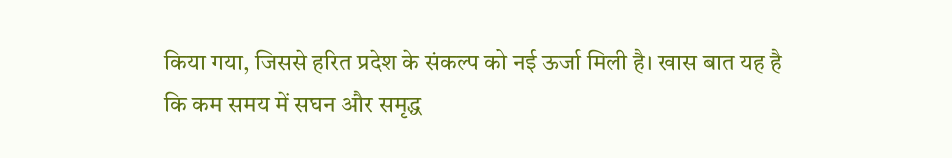किया गया, जिससे हरित प्रदेश के संकल्प को नई ऊर्जा मिली है। खास बात यह है कि कम समय में सघन और समृद्ध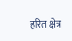हरित क्षेत्र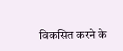विकसित करने के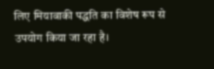लिए मियावाकी पद्धति का विशेष रूप से उपयोग किया जा रहा है।